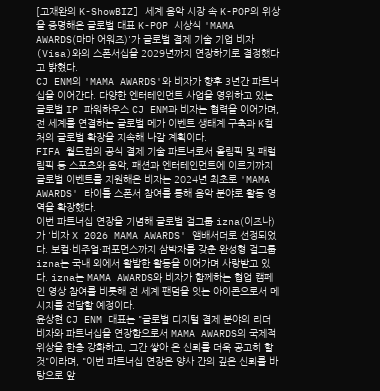[고재완의 K-ShowBIZ] 세계 음악 시장 속 K-POP의 위상을 증명해온 글로벌 대표 K-POP 시상식 'MAMA AWARDS(마마 어워즈)'가 글로벌 결제 기술 기업 비자(Visa)와의 스폰서십을 2029년까지 연장하기로 결정했다고 밝혔다.
CJ ENM의 'MAMA AWARDS'와 비자가 향후 3년간 파트너십을 이어간다. 다양한 엔터테인먼트 사업을 영위하고 있는 글로벌 IP 파워하우스 CJ ENM과 비자는 협력을 이어가며, 전 세계를 연결하는 글로벌 메가 이벤트 생태계 구축과 K컬처의 글로벌 확장을 지속해 나갈 계획이다.
FIFA 월드컵의 공식 결제 기술 파트너로서 올림픽 및 패럴림픽 등 스포츠와 음악, 패션과 엔터테인먼트에 이르기까지 글로벌 이벤트를 지원해온 비자는 2024년 최초로 'MAMA AWARDS' 타이틀 스폰서 참여를 통해 음악 분야로 활동 영역을 확장했다.
이번 파트너십 연장을 기념해 글로벌 걸그룹 izna(이즈나)가 '비자 X 2026 MAMA AWARDS' 앰배서더로 선정되었다. 보컬·비주얼·퍼포먼스까지 삼박자를 갖춘 완성형 걸그룹 izna는 국내 외에서 활발한 활동을 이어가며 사랑받고 있다. izna는 MAMA AWARDS와 비자가 함께하는 협업 캠페인 영상 참여를 비롯해 전 세계 팬덤을 잇는 아이콘으로서 메시지를 전달할 예정이다.
윤상현 CJ ENM 대표는 "글로벌 디지털 결제 분야의 리더 비자와 파트너십을 연장함으로서 MAMA AWARDS의 국제적 위상을 한층 강화하고, 그간 쌓아 온 신뢰를 더욱 공고히 할 것"이라며, "이번 파트너십 연장은 양사 간의 깊은 신뢰를 바탕으로 앞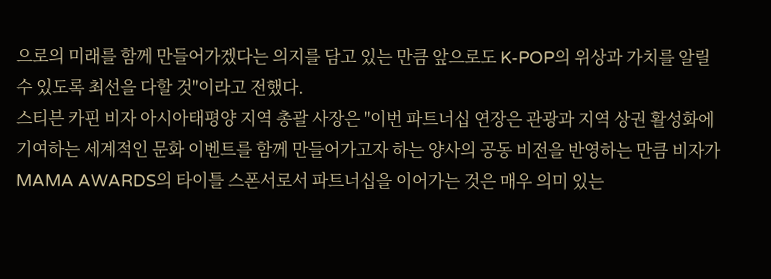으로의 미래를 함께 만들어가겠다는 의지를 담고 있는 만큼 앞으로도 K-POP의 위상과 가치를 알릴 수 있도록 최선을 다할 것"이라고 전했다.
스티븐 카핀 비자 아시아태평양 지역 총괄 사장은 "이번 파트너십 연장은 관광과 지역 상권 활성화에 기여하는 세계적인 문화 이벤트를 함께 만들어가고자 하는 양사의 공동 비전을 반영하는 만큼 비자가 MAMA AWARDS의 타이틀 스폰서로서 파트너십을 이어가는 것은 매우 의미 있는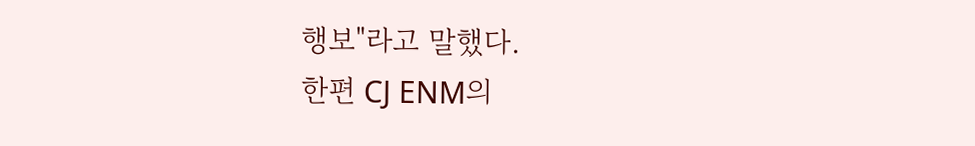행보"라고 말했다.
한편 CJ ENM의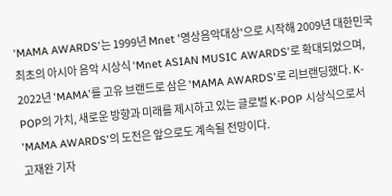'MAMA AWARDS'는 1999년 Mnet '영상음악대상'으로 시작해 2009년 대한민국 최초의 아시아 음악 시상식 'Mnet ASIAN MUSIC AWARDS'로 확대되었으며, 2022년 'MAMA'를 고유 브랜드로 삼은 'MAMA AWARDS'로 리브랜딩했다. K-POP의 가치, 새로운 방향과 미래를 제시하고 있는 글로벌 K-POP 시상식으로서 'MAMA AWARDS'의 도전은 앞으로도 계속될 전망이다.
고재완 기자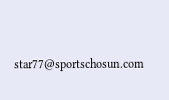star77@sportschosun.com